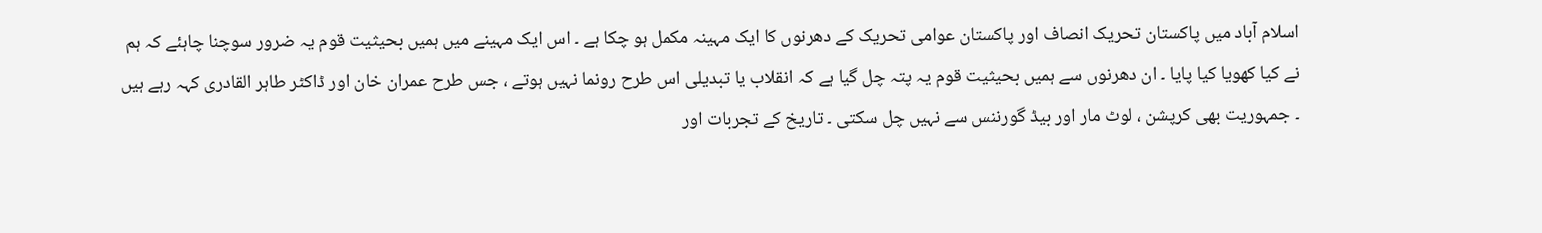اسلام آباد میں پاکستان تحریک انصاف اور پاکستان عوامی تحریک کے دھرنوں کا ایک مہینہ مکمل ہو چکا ہے ۔ اس ایک مہینے میں ہمیں بحیثیت قوم یہ ضرور سوچنا چاہئے کہ ہم نے کیا کھویا کیا پایا ۔ ان دھرنوں سے ہمیں بحیثیت قوم یہ پتہ چل گیا ہے کہ انقلاب یا تبدیلی اس طرح رونما نہیں ہوتے ، جس طرح عمران خان اور ڈاکٹر طاہر القادری کہہ رہے ہیں ۔ جمہوریت بھی کرپشن ، لوٹ مار اور بیڈ گورننس سے نہیں چل سکتی ۔ تاریخ کے تجربات اور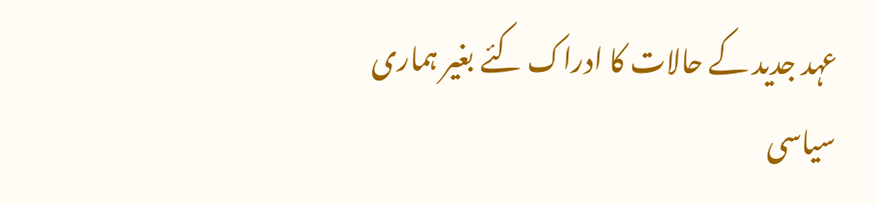عہد جدید کے حالات کا ادراک کئے بغیر ہماری سیاسی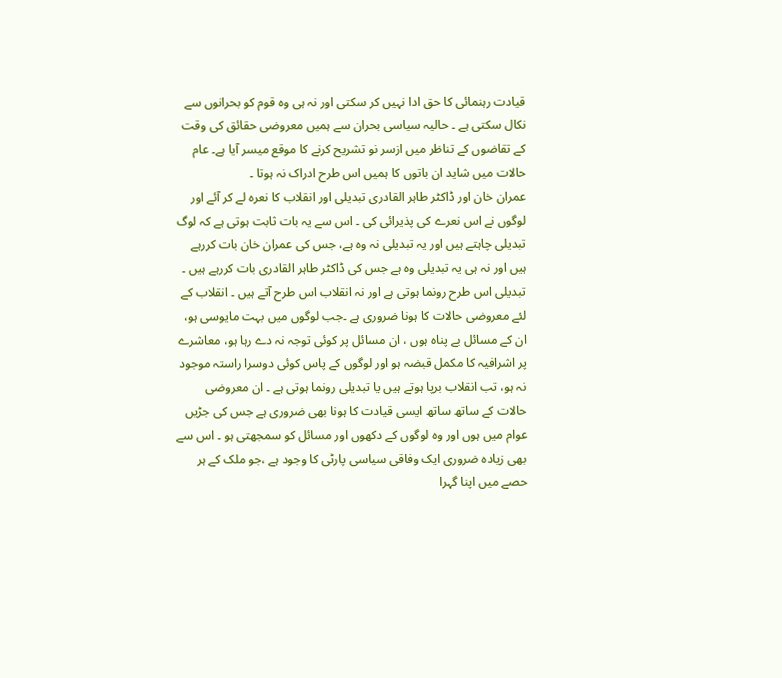قیادت رہنمائی کا حق ادا نہیں کر سکتی اور نہ ہی وہ قوم کو بحرانوں سے نکال سکتی ہے ۔ حالیہ سیاسی بحران سے ہمیں معروضی حقائق کی وقت کے تقاضوں کے تناظر میں ازسر نو تشریح کرنے کا موقع میسر آیا ہے۔ عام حالات میں شاید ان باتوں کا ہمیں اس طرح ادراک نہ ہوتا ۔
عمران خان اور ڈاکٹر طاہر القادری تبدیلی اور انقلاب کا نعرہ لے کر آئے اور لوگوں نے اس نعرے کی پذیرائی کی ۔ اس سے یہ بات ثابت ہوتی ہے کہ لوگ تبدیلی چاہتے ہیں اور یہ تبدیلی نہ وہ ہے، جس کی عمران خان بات کررہے ہیں اور نہ ہی یہ تبدیلی وہ ہے جس کی ڈاکٹر طاہر القادری بات کررہے ہیں ۔ تبدیلی اس طرح رونما ہوتی ہے اور نہ انقلاب اس طرح آتے ہیں ۔ انقلاب کے لئے معروضی حالات کا ہونا ضروری ہے ۔جب لوگوں میں بہت مایوسی ہو، ان کے مسائل بے پناہ ہوں ، ان مسائل پر کوئی توجہ نہ دے رہا ہو، معاشرے پر اشرافیہ کا مکمل قبضہ ہو اور لوگوں کے پاس کوئی دوسرا راستہ موجود نہ ہو، تب انقلاب برپا ہوتے ہیں یا تبدیلی رونما ہوتی ہے ۔ ان معروضی حالات کے ساتھ ساتھ ایسی قیادت کا ہونا بھی ضروری ہے جس کی جڑیں عوام میں ہوں اور وہ لوگوں کے دکھوں اور مسائل کو سمجھتی ہو ۔ اس سے بھی زیادہ ضروری ایک وفاقی سیاسی پارٹی کا وجود ہے ،جو ملک کے ہر حصے میں اپنا گہرا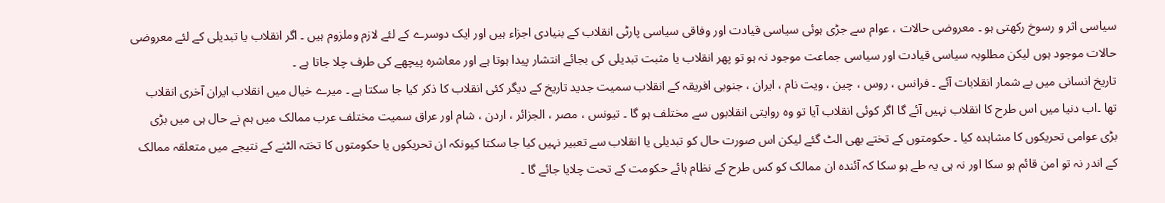سیاسی اثر و رسوخ رکھتی ہو ۔ معروضی حالات ، عوام سے جڑی ہوئی سیاسی قیادت اور وفاقی سیاسی پارٹی انقلاب کے بنیادی اجزاء ہیں اور ایک دوسرے کے لئے لازم وملزوم ہیں ۔ اگر انقلاب یا تبدیلی کے لئے معروضی حالات موجود ہوں لیکن مطلوبہ سیاسی قیادت اور سیاسی جماعت موجود نہ ہو تو پھر انقلاب یا مثبت تبدیلی کی بجائے انتشار پیدا ہوتا ہے اور معاشرہ پیچھے کی طرف چلا جاتا ہے ۔
تاریخ انسانی میں بے شمار انقلابات آئے ۔ فرانس ، روس ، چین ، ویت نام ، ایران ، جنوبی افریقہ کے انقلاب سمیت جدید تاریخ کے دیگر کئی انقلاب کا ذکر کیا جا سکتا ہے ۔ میرے خیال میں انقلاب ایران آخری انقلاب تھا ۔اب دنیا میں اس طرح کا انقلاب نہیں آئے گا اگر کوئی انقلاب آیا تو وہ روایتی انقلابوں سے مختلف ہو گا ۔ تیونس ، مصر ، الجزائر ، اردن ، شام اور عراق سمیت مختلف عرب ممالک میں ہم نے حال ہی میں بڑی بڑی عوامی تحریکوں کا مشاہدہ کیا ۔ حکومتوں کے تختے بھی الٹ گئے لیکن اس صورت حال کو تبدیلی یا انقلاب سے تعبیر نہیں کیا جا سکتا کیونکہ ان تحریکوں یا حکومتوں کا تختہ الٹنے کے نتیجے میں متعلقہ ممالک کے اندر نہ تو امن قائم ہو سکا اور نہ ہی یہ طے ہو سکا کہ آئندہ ان ممالک کو کس طرح کے نظام ہائے حکومت کے تحت چلایا جائے گا ۔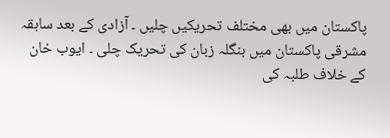پاکستان میں بھی مختلف تحریکیں چلیں ۔ آزادی کے بعد سابقہ مشرقی پاکستان میں بنگلہ زبان کی تحریک چلی ۔ ایوب خان کے خلاف طلبہ کی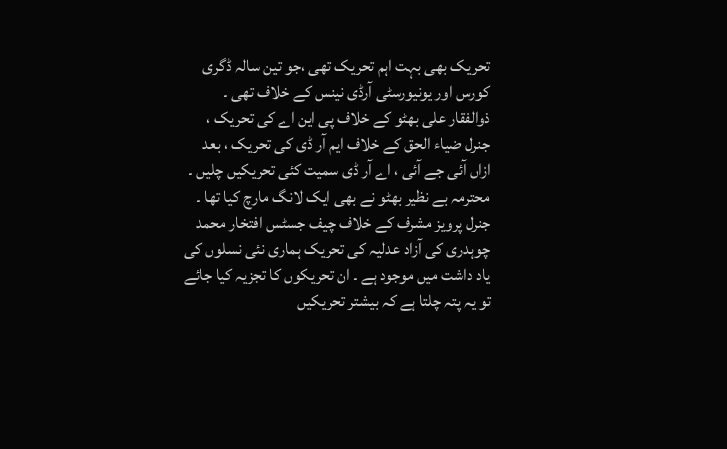تحریک بھی بہت اہم تحریک تھی ،جو تین سالہ ڈگری کورس اور یونیورسٹی آرڈی نینس کے خلاف تھی ۔ ذوالفقار علی بھٹو کے خلاف پی این اے کی تحریک ، جنرل ضیاء الحق کے خلاف ایم آر ڈی کی تحریک ، بعد ازاں آئی جے آئی ، اے آر ڈی سمیت کئی تحریکیں چلیں ۔ محترمہ بے نظیر بھٹو نے بھی ایک لانگ مارچ کیا تھا ۔ جنرل پرویز مشرف کے خلاف چیف جسٹس افتخار محمد چوہدری کی آزاد عدلیہ کی تحریک ہماری نئی نسلوں کی یاد داشت میں موجود ہے ۔ ان تحریکوں کا تجزیہ کیا جائے تو یہ پتہ چلتا ہے کہ بیشتر تحریکیں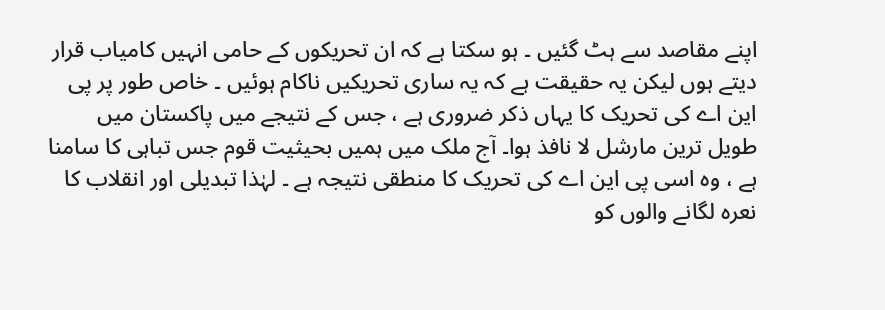اپنے مقاصد سے ہٹ گئیں ۔ ہو سکتا ہے کہ ان تحریکوں کے حامی انہیں کامیاب قرار دیتے ہوں لیکن یہ حقیقت ہے کہ یہ ساری تحریکیں ناکام ہوئیں ۔ خاص طور پر پی این اے کی تحریک کا یہاں ذکر ضروری ہے ، جس کے نتیجے میں پاکستان میں طویل ترین مارشل لا نافذ ہوا۔ آج ملک میں ہمیں بحیثیت قوم جس تباہی کا سامنا ہے ، وہ اسی پی این اے کی تحریک کا منطقی نتیجہ ہے ۔ لہٰذا تبدیلی اور انقلاب کا نعرہ لگانے والوں کو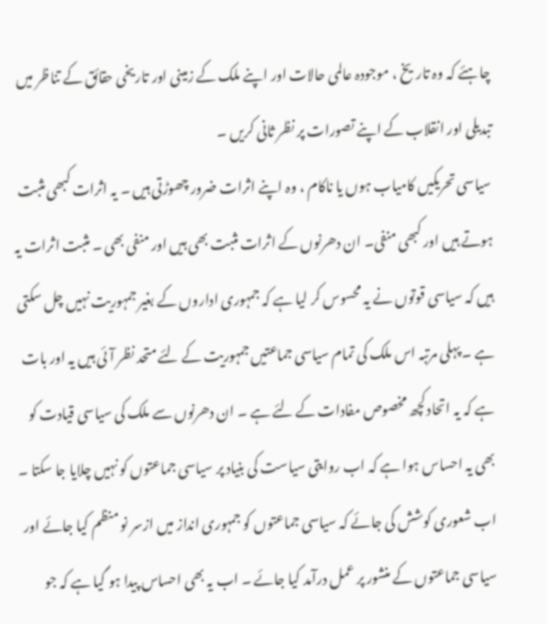چاہئے کہ وہ تاریخ ، موجودہ عالمی حالات اور اپنے ملک کے زمینی اور تاریخی حقائق کے تناظر میں تبدیلی اور انقلاب کے اپنے تصورات پر نظر ثانی کریں ۔
سیاسی تحریکیں کامیاب ہوں یا ناکام ، وہ اپنے اثرات ضرور چھوڑتی ہیں ۔ یہ اثرات کبھی مثبت ہوتے ہیں اور کبھی منفی۔ ان دھرنوں کے اثرات مثبت بھی ہیں اور منفی بھی ۔ مثبت اثرات یہ ہیں کہ سیاسی قوتوں نے یہ محسوس کر لیا ہے کہ جمہوری اداروں کے بغیر جمہوریت نہیں چل سکتی ہے ۔ پہلی مرتبہ اس ملک کی تمام سیاسی جماعتیں جمہوریت کے لئے متحد نظر آئی ہیں یہ اور بات ہے کہ یہ اتحاد کچھ مخصوص مفادات کے لئے ہے ۔ ان دھرنوں سے ملک کی سیاسی قیادت کو بھی یہ احساس ہوا ہے کہ اب روایتی سیاست کی بنیاد پر سیاسی جماعتوں کو نہیں چلایا جا سکتا ۔ اب شعوری کوشش کی جائے کہ سیاسی جماعتوں کو جمہوری انداز میں ازسر نو منظم کیا جائے اور سیاسی جماعتوں کے منشور پر عمل درآمد کیا جائے ۔ اب یہ بھی احساس پیدا ہو گیا ہے کہ جو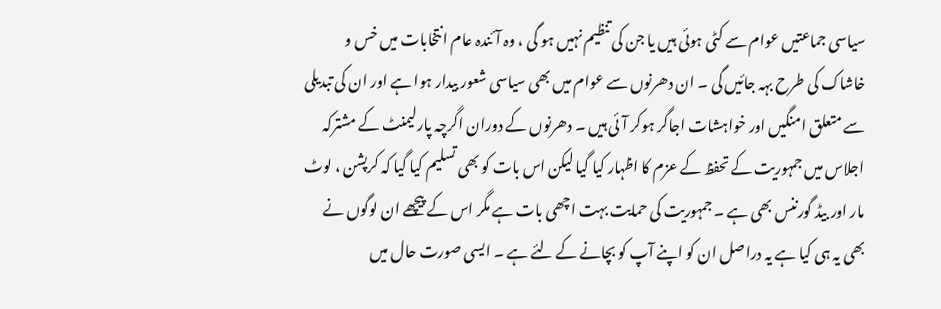سیاسی جماعتیں عوام سے کٹی ہوئی ہیں یا جن کی تنظیم نہیں ہو گی ، وہ آئندہ عام انتخابات میں خس و خاشاک کی طرح بہہ جائیں گی ۔ ان دھرنوں سے عوام میں بھی سیاسی شعور بیدار ہوا ہے اور ان کی تبدیلی سے متعلق امنگیں اور خواہشات اجاگر ہوکر آئی ہیں ۔ دھرنوں کے دوران اگرچہ پارلیمنٹ کے مشترکہ اجلاس میں جمہوریت کے تحفظ کے عزم کا اظہار کیا گیا لیکن اس بات کو بھی تسلیم کیا گیا کہ کرپشن ، لوٹ مار اور بیڈ گورننس بھی ہے ۔ جمہوریت کی حمایت بہت اچھی بات ہے مگر اس کے پیچھے ان لوگوں نے بھی یہ ہی کیا ہے یہ دراصل ان کو اپنے آپ کو بچانے کے لئے ہے ۔ ایسی صورت حال میں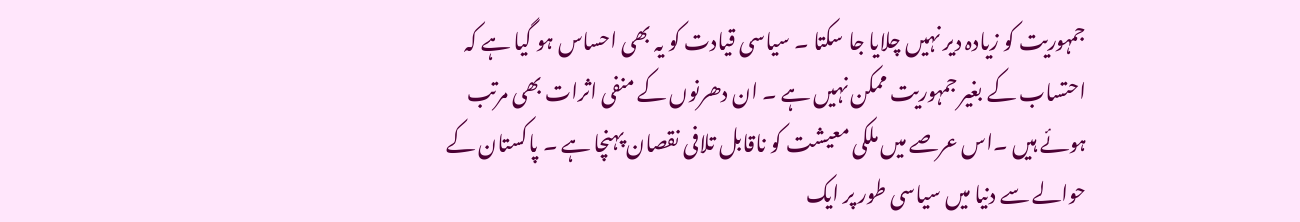جمہوریت کو زیادہ دیر نہیں چلایا جا سکتا ۔ سیاسی قیادت کو یہ بھی احساس ہو گیا ہے کہ احتساب کے بغیر جمہوریت ممکن نہیں ہے ۔ ان دھرنوں کے منفی اثرات بھی مرتب ہوئے ہیں ۔اس عرصے میں ملکی معیشت کو ناقابل تلافی نقصان پہنچا ہے ۔ پاکستان کے حوالے سے دنیا میں سیاسی طور پر ایک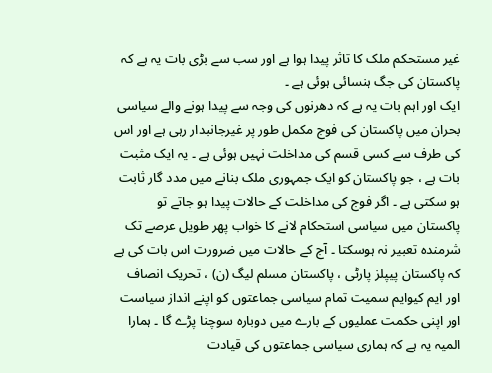غیر مستحکم ملک کا تاثر پیدا ہوا ہے اور سب سے بڑی بات یہ ہے کہ پاکستان کی جگ ہنسائی ہوئی ہے ۔
ایک اور اہم بات یہ ہے کہ دھرنوں کی وجہ سے پیدا ہونے والے سیاسی بحران میں پاکستان کی فوج مکمل طور پر غیرجانبدار رہی ہے اور اس کی طرف سے کسی قسم کی مداخلت نہیں ہوئی ہے ۔ یہ ایک مثبت بات ہے ، جو پاکستان کو ایک جمہوری ملک بنانے میں مدد گار ثابت ہو سکتی ہے ۔ اگر فوج کی مداخلت کے حالات پیدا ہو جاتے تو پاکستان میں سیاسی استحکام لانے کا خواب پھر طویل عرصے تک شرمندہ تعبیر نہ ہوسکتا ۔ آج کے حالات میں ضرورت اس بات کی ہے کہ پاکستان پیپلز پارٹی ، پاکستان مسلم لیگ (ن) ، تحریک انصاف اور ایم کیوایم سمیت تمام سیاسی جماعتوں کو اپنے انداز سیاست اور اپنی حکمت عملیوں کے بارے میں دوبارہ سوچنا پڑے گا ۔ ہمارا المیہ یہ ہے کہ ہماری سیاسی جماعتوں کی قیادت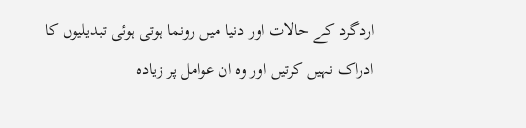اردگرد کے حالات اور دنیا میں رونما ہوتی ہوئی تبدیلیوں کا ادراک نہیں کرتیں اور وہ ان عوامل پر زیادہ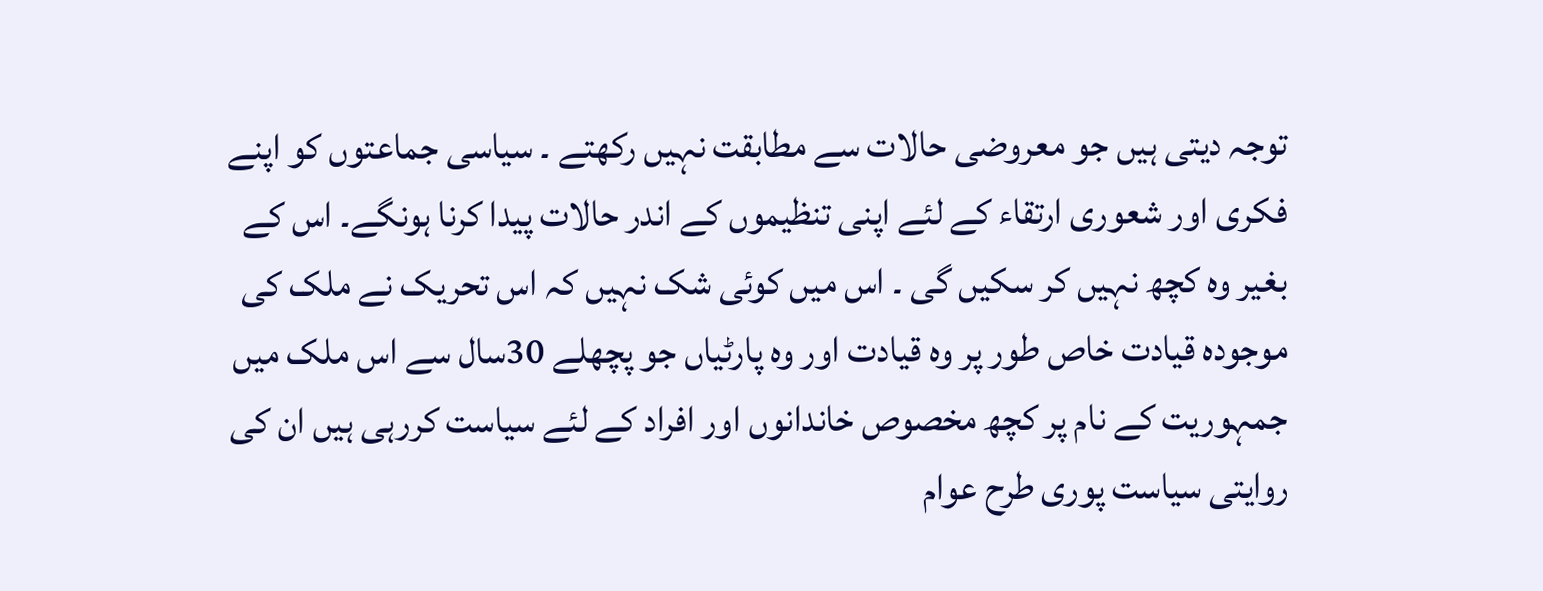توجہ دیتی ہیں جو معروضی حالات سے مطابقت نہیں رکھتے ۔ سیاسی جماعتوں کو اپنے فکری اور شعوری ارتقاء کے لئے اپنی تنظیموں کے اندر حالات پیدا کرنا ہونگے۔ اس کے بغیر وہ کچھ نہیں کر سکیں گی ۔ اس میں کوئی شک نہیں کہ اس تحریک نے ملک کی موجودہ قیادت خاص طور پر وہ قیادت اور وہ پارٹیاں جو پچھلے 30سال سے اس ملک میں جمہوریت کے نام پر کچھ مخصوص خاندانوں اور افراد کے لئے سیاست کررہی ہیں ان کی روایتی سیاست پوری طرح عوام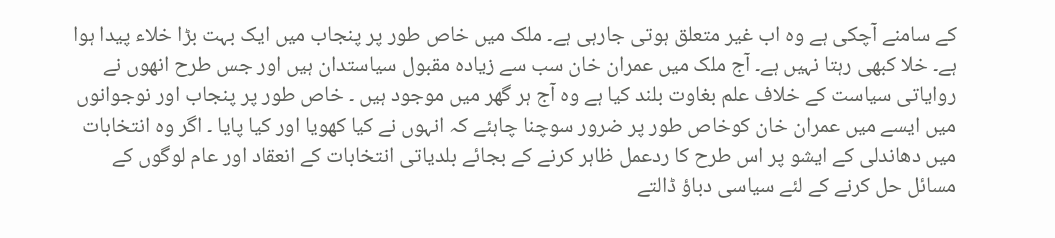کے سامنے آچکی ہے وہ اب غیر متعلق ہوتی جارہی ہے۔ ملک میں خاص طور پر پنجاب میں ایک بہت بڑا خلاء پیدا ہوا ہے۔ خلا کبھی رہتا نہیں ہے۔ آج ملک میں عمران خان سب سے زیادہ مقبول سیاستدان ہیں اور جس طرح انھوں نے روایاتی سیاست کے خلاف علم بغاوت بلند کیا ہے وہ آج ہر گھر میں موجود ہیں ۔ خاص طور پر پنجاب اور نوجوانوں میں ایسے میں عمران خان کوخاص طور پر ضرور سوچنا چاہئے کہ انہوں نے کیا کھویا اور کیا پایا ۔ اگر وہ انتخابات میں دھاندلی کے ایشو پر اس طرح کا ردعمل ظاہر کرنے کے بجائے بلدیاتی انتخابات کے انعقاد اور عام لوگوں کے مسائل حل کرنے کے لئے سیاسی دباؤ ڈالتے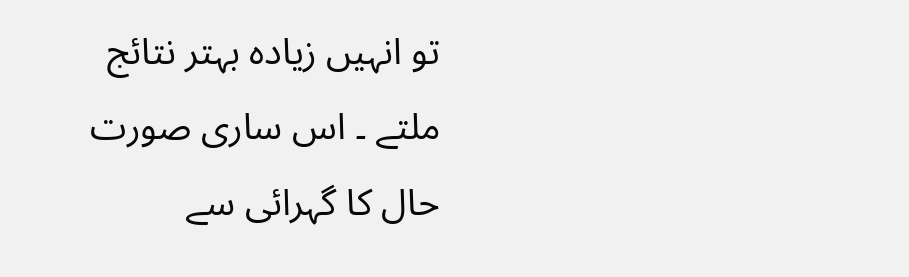تو انہیں زیادہ بہتر نتائج ملتے ۔ اس ساری صورت حال کا گہرائی سے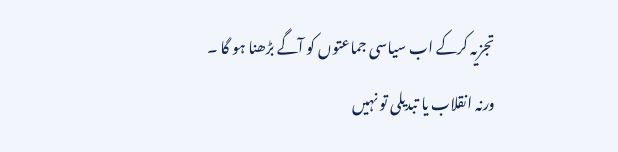تجزیہ کرکے اب سیاسی جماعتوں کو آگے بڑھنا ہو گا ۔ ورنہ انقلاب یا تبدیلی تو نہیں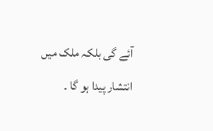آئے گی بلکہ ملک میں انتشار پیدا ہو گا ۔